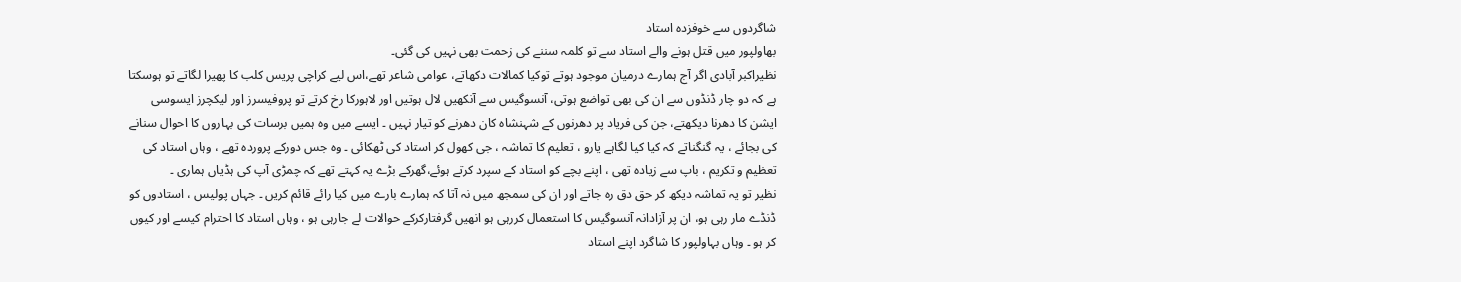شاگردوں سے خوفزدہ استاد
بھاولپور میں قتل ہونے والے استاد سے تو کلمہ سننے کی زحمت بھی نہیں کی گئی۔
نظیراکبر آبادی اگر آج ہمارے درمیان موجود ہوتے توکیا کمالات دکھاتے، عوامی شاعر تھے،اس لیے کراچی پریس کلب کا پھیرا لگاتے تو ہوسکتا ہے کہ دو چار ڈنڈوں سے ان کی بھی تواضع ہوتی، آنسوگیس سے آنکھیں لال ہوتیں اور لاہورکا رخ کرتے تو پروفیسرز اور لیکچرز ایسوسی ایشن کا دھرنا دیکھتے، جن کی فریاد پر دھرنوں کے شہنشاہ کان دھرنے کو تیار نہیں ۔ ایسے میں وہ ہمیں برسات کی بہاروں کا احوال سنانے کی بجائے ، یہ گنگناتے کہ کیا کیا لگاہے یارو ، تعلیم کا تماشہ ، جی کھول کر استاد کی ٹھکائی ۔ وہ جس دورکے پروردہ تھے ، وہاں استاد کی تعظیم و تکریم ، باپ سے زیادہ تھی ، اپنے بچے کو استاد کے سپرد کرتے ہوئے،گھرکے بڑے یہ کہتے تھے کہ چمڑی آپ کی ہڈیاں ہماری ۔
نظیر تو یہ تماشہ دیکھ کر حق دق رہ جاتے اور ان کی سمجھ میں نہ آتا کہ ہمارے بارے میں کیا رائے قائم کریں ۔ جہاں پولیس ، استادوں کو ڈنڈے مار رہی ہو، ان پر آزادانہ آنسوگیس کا استعمال کررہی ہو انھیں گرفتارکرکے حوالات لے جارہی ہو ، وہاں استاد کا احترام کیسے اور کیوں کر ہو ۔ وہاں بہاولپور کا شاگرد اپنے استاد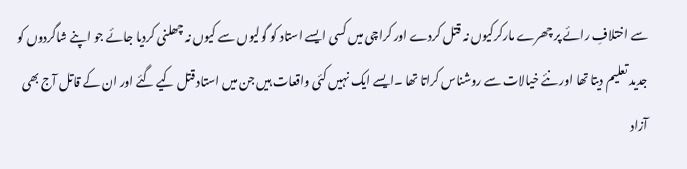سے اختلافِ رائے پر چھرے مارکرکیوں نہ قتل کردے اور کراچی میں کسی ایسے استاد کو گولیوں سے کیوں نہ چھلنی کردیا جائے جو اپنے شاگردوں کو جدید تعلیم دیتا تھا اور نئے خیالات سے روشناس کراتا تھا ۔ایسے ایک نہیں کئی واقعات ہیں جن میں استاد قتل کیے گئے اور ان کے قاتل آج بھی آزاد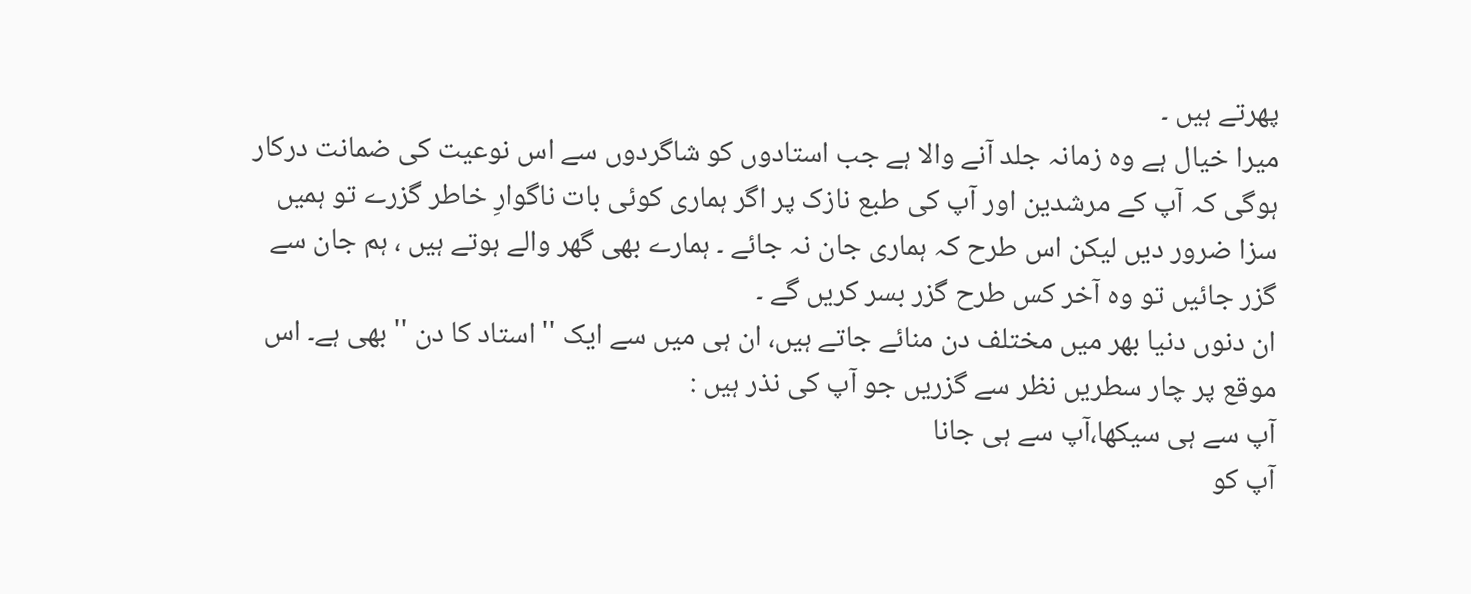پھرتے ہیں ۔
میرا خیال ہے وہ زمانہ جلد آنے والا ہے جب استادوں کو شاگردوں سے اس نوعیت کی ضمانت درکار ہوگی کہ آپ کے مرشدین اور آپ کی طبع نازک پر اگر ہماری کوئی بات ناگوارِ خاطر گزرے تو ہمیں سزا ضرور دیں لیکن اس طرح کہ ہماری جان نہ جائے ۔ ہمارے بھی گھر والے ہوتے ہیں ، ہم جان سے گزر جائیں تو وہ آخر کس طرح گزر بسر کریں گے ۔
ان دنوں دنیا بھر میں مختلف دن منائے جاتے ہیں، ان ہی میں سے ایک '' استاد کا دن '' بھی ہے۔ اس موقع پر چار سطریں نظر سے گزریں جو آپ کی نذر ہیں :
آپ سے ہی سیکھا،آپ سے ہی جانا
آپ کو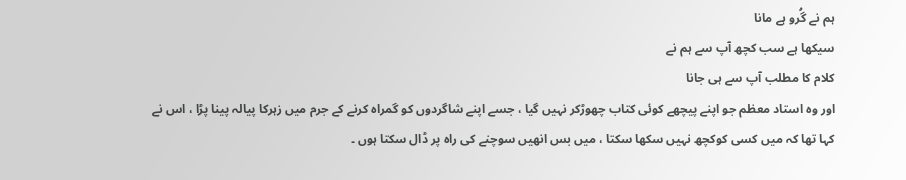ہم نے گُرو ہے مانا
سیکھا ہے سب کچھ آپ سے ہم نے
کلام کا مطلب آپ سے ہی جانا
اور وہ استاد معظم جو اپنے پیچھے کوئی کتاب چھوڑکر نہیں گیا ، جسے اپنے شاگردوں کو گمراہ کرنے کے جرم میں زہرکا پیالہ پینا پڑا ، اس نے کہا تھا کہ میں کسی کوکچھ نہیں سکھا سکتا ، میں بس انھیں سوچنے کی راہ پر ڈال سکتا ہوں ۔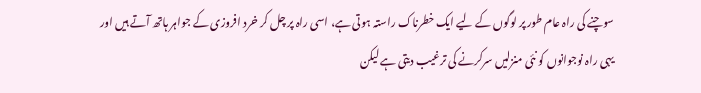سوچنے کی راہ عام طور پر لوگوں کے لیے ایک خطرناک راستہ ہوتی ہے، اسی راہ پر چل کر خرد افروزی کے جواہر ہاتھ آتے ہیں اور یہی راہ نوجوانوں کو نئی منزلیں سرکرنے کی ترغیب دیتی ہے لیکن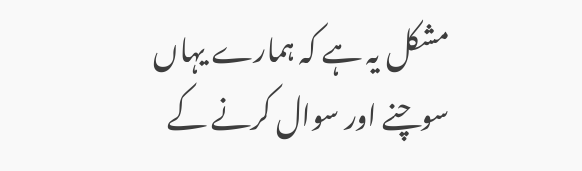مشکل یہ ہے کہ ہمارے یہاں سوچنے اور سوال کرنے کے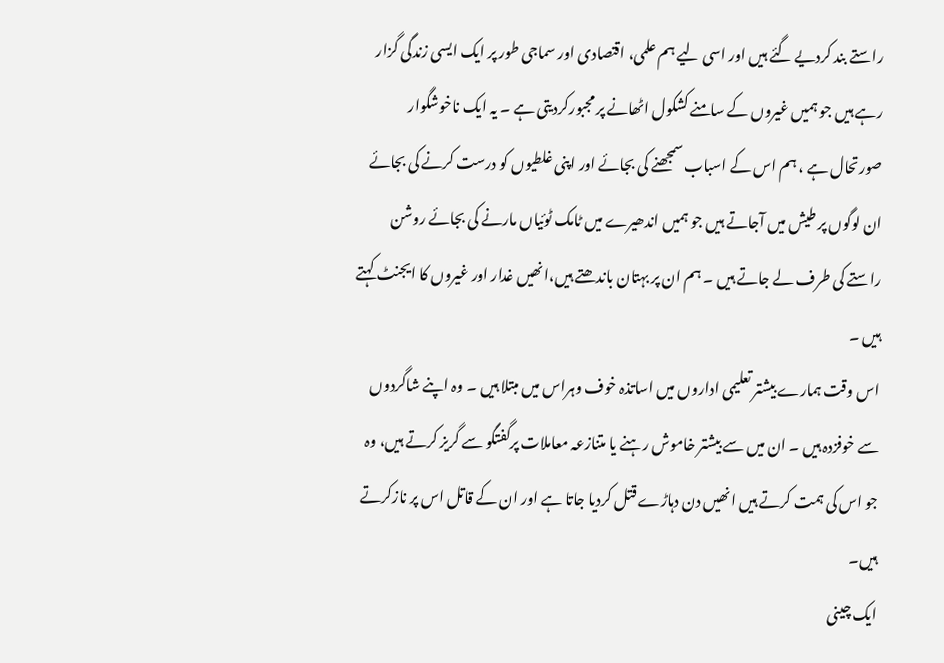راستے بند کردیے گئے ہیں اور اسی لیے ہم علمی، اقتصادی اور سماجی طور پر ایک ایسی زندگی گزار رہے ہیں جو ہمیں غیروں کے سامنے کشکول اٹھانے پر مجبورکردیتی ہے ۔ یہ ایک ناخوشگوار صورتحال ہے ، ہم اس کے اسباب سمجھنے کی بجائے اور اپنی غلطیوں کو درست کرنے کی بجائے ان لوگوں پر طیش میں آجاتے ہیں جو ہمیں اندھیرے میں ٹامک ٹوئیاں مارنے کی بجائے روشن راستے کی طرف لے جاتے ہیں ۔ ہم ان پر بہتان باندھتے ہیں،انھیں غدار اور غیروں کا ایجنٹ کہتے ہیں ۔
اس وقت ہمارے بیشتر تعلیمی اداروں میں اساتذہ خوف وہراس میں مبتلا ہیں ۔ وہ اپنے شاگردوں سے خوفزدہ ہیں ۔ ان میں سے بیشتر خاموش رہنے یا متنازعہ معاملات پرگفتگو سے گریز کرتے ہیں، وہ جو اس کی ہمت کرتے ہیں انھیں دن دہاڑے قتل کردیا جاتا ہے اور ان کے قاتل اس پر نازکرتے ہیں۔
ایک چینی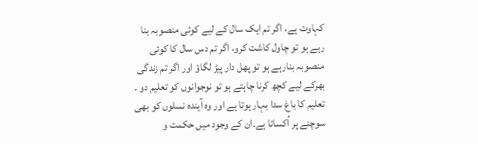کہاوت ہے، اگر تم ایک سال کے لیے کوئی منصوبہ بنا رہے ہو تو چاول کاشت کرو، اگر تم دس سال کا کوئی منصوبہ بنارہے ہو تو پھل دار پیڑ لگاؤ اور اگر تم زندگی بھرکے لیے کچھ کرنا چاہتے ہو تو نوجوانوں کو تعلیم دو ۔ تعلیم کا باغ سدا بہار ہوتا ہے اور وہ آیندہ نسلوں کو بھی سوچنے پر اُکساتا ہے۔ان کے وجود میں حکمت و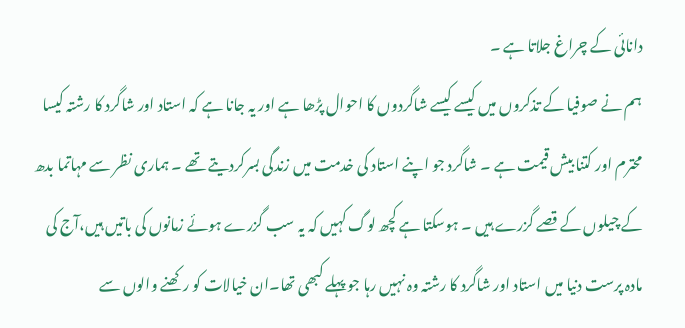دانائی کے چراغ جلاتا ہے ۔
ہم نے صوفیا کے تذکروں میں کیسے کیسے شاگردوں کا احوال پڑھا ہے اور یہ جانا ہے کہ استاد اور شاگرد کا رشتہ کیسا محترم اور کتنا بیش قیمت ہے ۔ شاگرد جو اپنے استاد کی خدمت میں زندگی بسرکردیتے تھے ۔ ہماری نظر سے مہاتما بدھ کے چیلوں کے قصے گزرے ہیں ۔ ہوسکتا ہے کچھ لوگ کہیں کہ یہ سب گزرے ہوئے زمانوں کی باتیں ہیں،آج کی مادہ پرست دنیا میں استاد اور شاگرد کا رشتہ وہ نہیں رہا جو پہلے کبھی تھا۔ان خیالات کو رکھنے والوں سے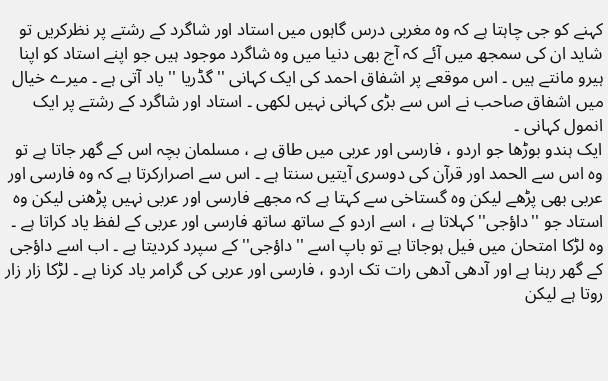کہنے کو جی چاہتا ہے کہ وہ مغربی درس گاہوں میں استاد اور شاگرد کے رشتے پر نظرکریں تو شاید ان کی سمجھ میں آئے کہ آج بھی دنیا میں وہ شاگرد موجود ہیں جو اپنے استاد کو اپنا ہیرو مانتے ہیں ۔ اس موقعے پر اشفاق احمد کی ایک کہانی ''گڈریا '' یاد آتی ہے ۔ میرے خیال میں اشفاق صاحب نے اس سے بڑی کہانی نہیں لکھی ۔ استاد اور شاگرد کے رشتے پر ایک انمول کہانی ۔
ایک ہندو بوڑھا جو اردو ، فارسی اور عربی میں طاق ہے ، مسلمان بچہ اس کے گھر جاتا ہے تو وہ اس سے الحمد اور قرآن کی دوسری آیتیں سنتا ہے ۔ اس سے اصرارکرتا ہے کہ وہ فارسی اور عربی بھی پڑھے لیکن وہ گستاخی سے کہتا ہے کہ مجھے فارسی اور عربی نہیں پڑھنی لیکن وہ استاد جو ''داؤجی'' کہلاتا ہے ، اسے اردو کے ساتھ ساتھ فارسی اور عربی کے لفظ یاد کراتا ہے ۔ وہ لڑکا امتحان میں فیل ہوجاتا ہے تو باپ اسے ''داؤجی'' کے سپرد کردیتا ہے ۔ اب اسے داؤجی کے گھر رہنا ہے اور آدھی آدھی رات تک اردو ، فارسی اور عربی کی گرامر یاد کرنا ہے ۔ لڑکا زار زار روتا ہے لیکن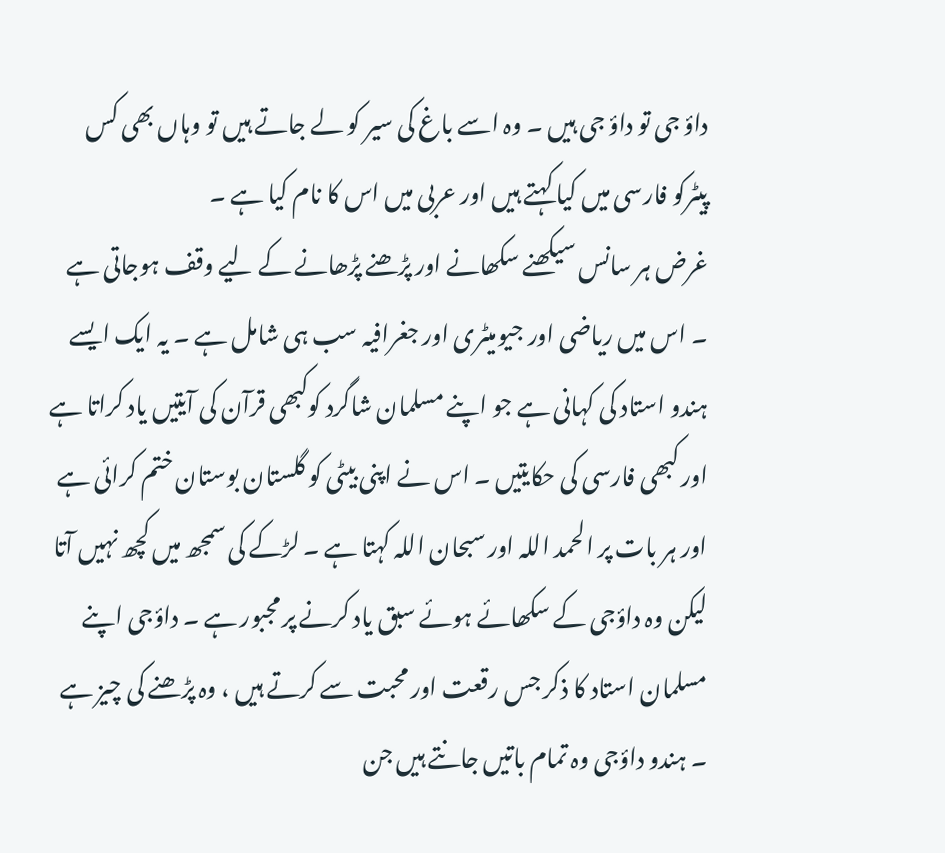داؤ جی تو داؤ جی ہیں ۔ وہ اسے باغ کی سیر کو لے جاتے ہیں تو وہاں بھی کس پیٹرکو فارسی میں کیا کہتے ہیں اور عربی میں اس کا نام کیا ہے ۔
غرض ہر سانس سیکھنے سکھانے اور پڑھنے پڑھانے کے لیے وقف ہوجاتی ہے ۔ اس میں ریاضی اور جیومیٹری اور جغرافیہ سب ہی شامل ہے ۔ یہ ایک ایسے ہندو استاد کی کہانی ہے جو اپنے مسلمان شاگرد کوکبھی قرآن کی آیتیں یاد کراتا ہے اور کبھی فارسی کی حکایتیں ۔ اس نے اپنی بیٹی کو گلستان بوستان ختم کرائی ہے اور ہر بات پر الحمد اللہ اور سبحان اللہ کہتا ہے ۔ لڑکے کی سمجھ میں کچھ نہیں آتا لیکن وہ داؤجی کے سکھائے ہوئے سبق یاد کرنے پر مجبور ہے ۔ داؤجی اپنے مسلمان استاد کا ذکر جس رقعت اور محبت سے کرتے ہیں ، وہ پڑھنے کی چیز ہے ۔ ہندو داؤجی وہ تمام باتیں جانتے ہیں جن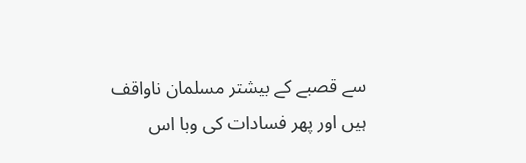سے قصبے کے بیشتر مسلمان ناواقف ہیں اور پھر فسادات کی وبا اس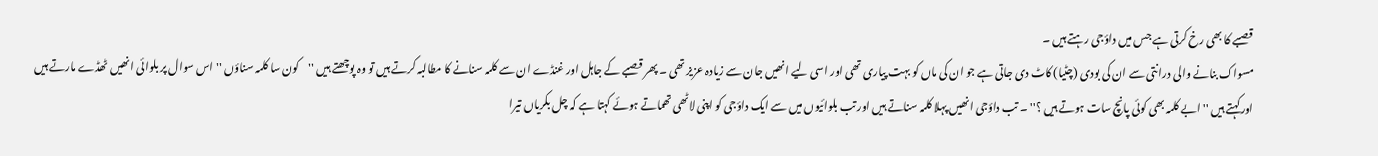قصبے کا بھی رخ کرتی ہے جس میں داؤجی رہتے ہیں ۔
مسواک بنانے والی درانتی سے ان کی بودی (چٹیا) کاٹ دی جاتی ہے جو ان کی ماں کو بہت پیاری تھی اور اسی لیے انھیں جان سے زیادہ عزیز تھی ۔ پھر قصبے کے جاہل اور غنڈے ان سے کلمہ سنانے کا مطالبہ کرتے ہیں تو وہ پوچھتے ہیں ''کون سا کلمہ سناؤں '' اس سوال پر بلوائی انھیں ٹھڈے مارتے ہیں اورکہتے ہیں ''ابے کلمہ بھی کوئی پانچ سات ہوتے ہیں ؟'' ۔ تب داؤجی انھیں پہلا کلمہ سناتے ہیں اور تب بلوائیوں میں سے ایک داؤجی کو اپنی لاٹھی تھماتے ہوئے کہتا ہے کہ چل بکریاں تیرا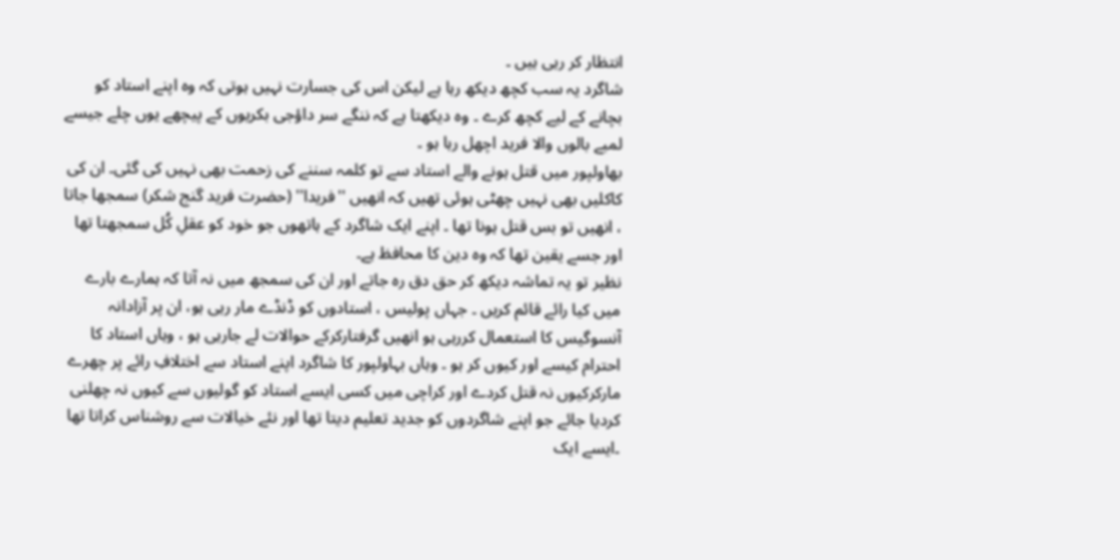انتظار کر رہی ہیں ۔
شاگرد یہ سب کچھ دیکھ رہا ہے لیکن اس کی جسارت نہیں ہوتی کہ وہ اپنے استاد کو بچانے کے لیے کچھ کرے ۔ وہ دیکھتا ہے کہ ننگے سر داؤجی بکریوں کے پیچھے یوں چلے جیسے لمبے بالوں والا فرید اچھل رہا ہو ۔
بھاولپور میں قتل ہونے والے استاد سے تو کلمہ سننے کی زحمت بھی نہیں کی گئی۔ ان کی کاکلیں بھی نہیں چھٹی ہوئی تھیں کہ انھیں ''فریدا'' (حضرت فرید گنج شکر) سمجھا جاتا ، انھیں تو بس قتل ہونا تھا ۔ اپنے ایک شاگرد کے ہاتھوں جو خود کو عقلِ کُل سمجھتا تھا اور جسے یقین تھا کہ وہ دین کا محافظ ہے۔
نظیر تو یہ تماشہ دیکھ کر حق دق رہ جاتے اور ان کی سمجھ میں نہ آتا کہ ہمارے بارے میں کیا رائے قائم کریں ۔ جہاں پولیس ، استادوں کو ڈنڈے مار رہی ہو، ان پر آزادانہ آنسوگیس کا استعمال کررہی ہو انھیں گرفتارکرکے حوالات لے جارہی ہو ، وہاں استاد کا احترام کیسے اور کیوں کر ہو ۔ وہاں بہاولپور کا شاگرد اپنے استاد سے اختلافِ رائے پر چھرے مارکرکیوں نہ قتل کردے اور کراچی میں کسی ایسے استاد کو گولیوں سے کیوں نہ چھلنی کردیا جائے جو اپنے شاگردوں کو جدید تعلیم دیتا تھا اور نئے خیالات سے روشناس کراتا تھا ۔ایسے ایک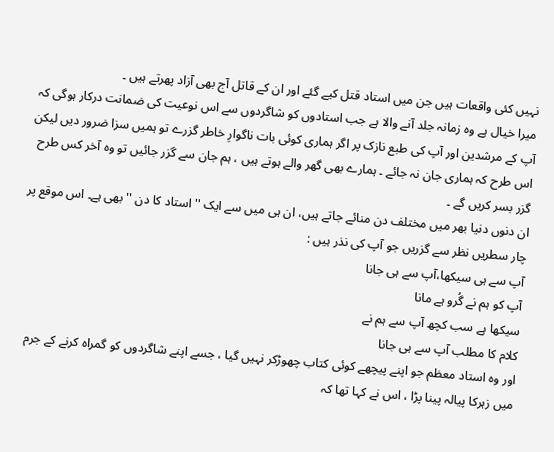نہیں کئی واقعات ہیں جن میں استاد قتل کیے گئے اور ان کے قاتل آج بھی آزاد پھرتے ہیں ۔
میرا خیال ہے وہ زمانہ جلد آنے والا ہے جب استادوں کو شاگردوں سے اس نوعیت کی ضمانت درکار ہوگی کہ آپ کے مرشدین اور آپ کی طبع نازک پر اگر ہماری کوئی بات ناگوارِ خاطر گزرے تو ہمیں سزا ضرور دیں لیکن اس طرح کہ ہماری جان نہ جائے ۔ ہمارے بھی گھر والے ہوتے ہیں ، ہم جان سے گزر جائیں تو وہ آخر کس طرح گزر بسر کریں گے ۔
ان دنوں دنیا بھر میں مختلف دن منائے جاتے ہیں، ان ہی میں سے ایک '' استاد کا دن '' بھی ہے۔ اس موقع پر چار سطریں نظر سے گزریں جو آپ کی نذر ہیں :
آپ سے ہی سیکھا،آپ سے ہی جانا
آپ کو ہم نے گُرو ہے مانا
سیکھا ہے سب کچھ آپ سے ہم نے
کلام کا مطلب آپ سے ہی جانا
اور وہ استاد معظم جو اپنے پیچھے کوئی کتاب چھوڑکر نہیں گیا ، جسے اپنے شاگردوں کو گمراہ کرنے کے جرم میں زہرکا پیالہ پینا پڑا ، اس نے کہا تھا کہ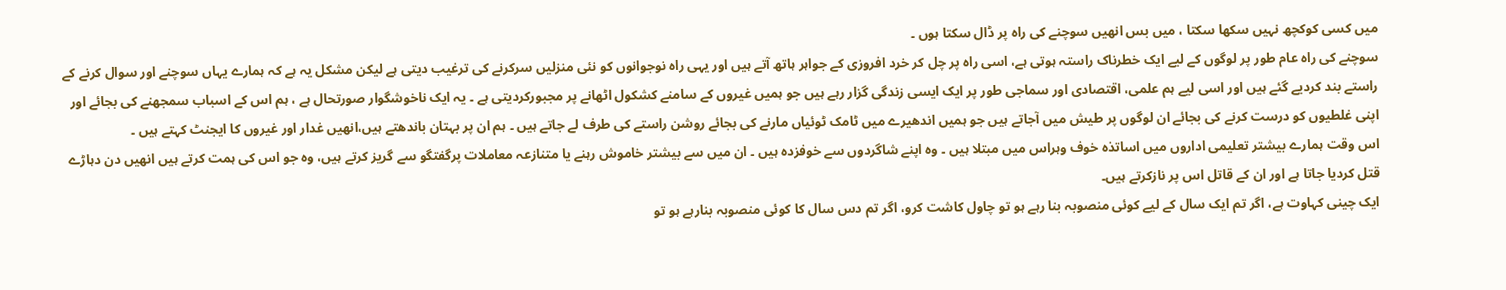میں کسی کوکچھ نہیں سکھا سکتا ، میں بس انھیں سوچنے کی راہ پر ڈال سکتا ہوں ۔
سوچنے کی راہ عام طور پر لوگوں کے لیے ایک خطرناک راستہ ہوتی ہے، اسی راہ پر چل کر خرد افروزی کے جواہر ہاتھ آتے ہیں اور یہی راہ نوجوانوں کو نئی منزلیں سرکرنے کی ترغیب دیتی ہے لیکن مشکل یہ ہے کہ ہمارے یہاں سوچنے اور سوال کرنے کے راستے بند کردیے گئے ہیں اور اسی لیے ہم علمی، اقتصادی اور سماجی طور پر ایک ایسی زندگی گزار رہے ہیں جو ہمیں غیروں کے سامنے کشکول اٹھانے پر مجبورکردیتی ہے ۔ یہ ایک ناخوشگوار صورتحال ہے ، ہم اس کے اسباب سمجھنے کی بجائے اور اپنی غلطیوں کو درست کرنے کی بجائے ان لوگوں پر طیش میں آجاتے ہیں جو ہمیں اندھیرے میں ٹامک ٹوئیاں مارنے کی بجائے روشن راستے کی طرف لے جاتے ہیں ۔ ہم ان پر بہتان باندھتے ہیں،انھیں غدار اور غیروں کا ایجنٹ کہتے ہیں ۔
اس وقت ہمارے بیشتر تعلیمی اداروں میں اساتذہ خوف وہراس میں مبتلا ہیں ۔ وہ اپنے شاگردوں سے خوفزدہ ہیں ۔ ان میں سے بیشتر خاموش رہنے یا متنازعہ معاملات پرگفتگو سے گریز کرتے ہیں، وہ جو اس کی ہمت کرتے ہیں انھیں دن دہاڑے قتل کردیا جاتا ہے اور ان کے قاتل اس پر نازکرتے ہیں۔
ایک چینی کہاوت ہے، اگر تم ایک سال کے لیے کوئی منصوبہ بنا رہے ہو تو چاول کاشت کرو، اگر تم دس سال کا کوئی منصوبہ بنارہے ہو تو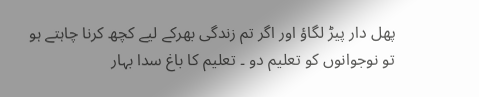پھل دار پیڑ لگاؤ اور اگر تم زندگی بھرکے لیے کچھ کرنا چاہتے ہو تو نوجوانوں کو تعلیم دو ۔ تعلیم کا باغ سدا بہار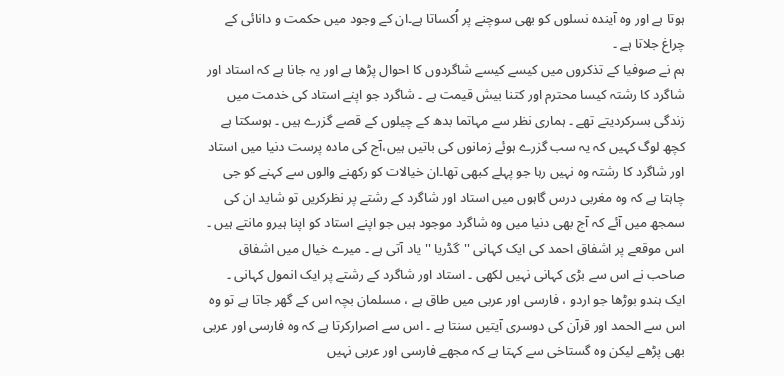ہوتا ہے اور وہ آیندہ نسلوں کو بھی سوچنے پر اُکساتا ہے۔ان کے وجود میں حکمت و دانائی کے چراغ جلاتا ہے ۔
ہم نے صوفیا کے تذکروں میں کیسے کیسے شاگردوں کا احوال پڑھا ہے اور یہ جانا ہے کہ استاد اور شاگرد کا رشتہ کیسا محترم اور کتنا بیش قیمت ہے ۔ شاگرد جو اپنے استاد کی خدمت میں زندگی بسرکردیتے تھے ۔ ہماری نظر سے مہاتما بدھ کے چیلوں کے قصے گزرے ہیں ۔ ہوسکتا ہے کچھ لوگ کہیں کہ یہ سب گزرے ہوئے زمانوں کی باتیں ہیں،آج کی مادہ پرست دنیا میں استاد اور شاگرد کا رشتہ وہ نہیں رہا جو پہلے کبھی تھا۔ان خیالات کو رکھنے والوں سے کہنے کو جی چاہتا ہے کہ وہ مغربی درس گاہوں میں استاد اور شاگرد کے رشتے پر نظرکریں تو شاید ان کی سمجھ میں آئے کہ آج بھی دنیا میں وہ شاگرد موجود ہیں جو اپنے استاد کو اپنا ہیرو مانتے ہیں ۔ اس موقعے پر اشفاق احمد کی ایک کہانی ''گڈریا '' یاد آتی ہے ۔ میرے خیال میں اشفاق صاحب نے اس سے بڑی کہانی نہیں لکھی ۔ استاد اور شاگرد کے رشتے پر ایک انمول کہانی ۔
ایک ہندو بوڑھا جو اردو ، فارسی اور عربی میں طاق ہے ، مسلمان بچہ اس کے گھر جاتا ہے تو وہ اس سے الحمد اور قرآن کی دوسری آیتیں سنتا ہے ۔ اس سے اصرارکرتا ہے کہ وہ فارسی اور عربی بھی پڑھے لیکن وہ گستاخی سے کہتا ہے کہ مجھے فارسی اور عربی نہیں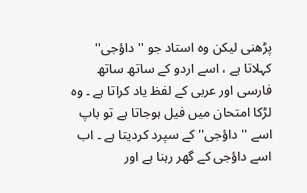پڑھنی لیکن وہ استاد جو ''داؤجی'' کہلاتا ہے ، اسے اردو کے ساتھ ساتھ فارسی اور عربی کے لفظ یاد کراتا ہے ۔ وہ لڑکا امتحان میں فیل ہوجاتا ہے تو باپ اسے ''داؤجی'' کے سپرد کردیتا ہے ۔ اب اسے داؤجی کے گھر رہنا ہے اور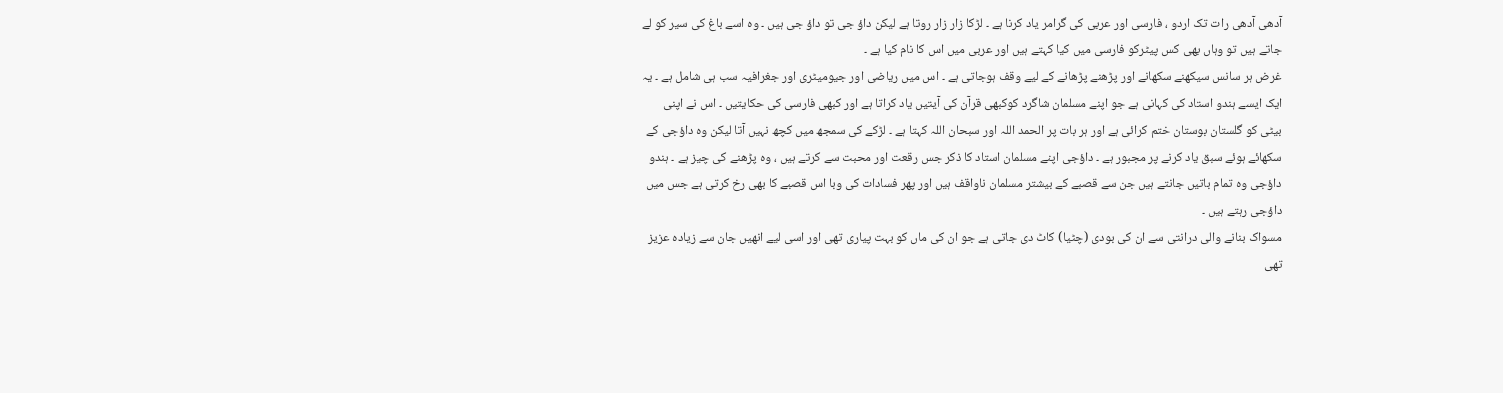آدھی آدھی رات تک اردو ، فارسی اور عربی کی گرامر یاد کرنا ہے ۔ لڑکا زار زار روتا ہے لیکن داؤ جی تو داؤ جی ہیں ۔ وہ اسے باغ کی سیر کو لے جاتے ہیں تو وہاں بھی کس پیٹرکو فارسی میں کیا کہتے ہیں اور عربی میں اس کا نام کیا ہے ۔
غرض ہر سانس سیکھنے سکھانے اور پڑھنے پڑھانے کے لیے وقف ہوجاتی ہے ۔ اس میں ریاضی اور جیومیٹری اور جغرافیہ سب ہی شامل ہے ۔ یہ ایک ایسے ہندو استاد کی کہانی ہے جو اپنے مسلمان شاگرد کوکبھی قرآن کی آیتیں یاد کراتا ہے اور کبھی فارسی کی حکایتیں ۔ اس نے اپنی بیٹی کو گلستان بوستان ختم کرائی ہے اور ہر بات پر الحمد اللہ اور سبحان اللہ کہتا ہے ۔ لڑکے کی سمجھ میں کچھ نہیں آتا لیکن وہ داؤجی کے سکھائے ہوئے سبق یاد کرنے پر مجبور ہے ۔ داؤجی اپنے مسلمان استاد کا ذکر جس رقعت اور محبت سے کرتے ہیں ، وہ پڑھنے کی چیز ہے ۔ ہندو داؤجی وہ تمام باتیں جانتے ہیں جن سے قصبے کے بیشتر مسلمان ناواقف ہیں اور پھر فسادات کی وبا اس قصبے کا بھی رخ کرتی ہے جس میں داؤجی رہتے ہیں ۔
مسواک بنانے والی درانتی سے ان کی بودی (چٹیا) کاٹ دی جاتی ہے جو ان کی ماں کو بہت پیاری تھی اور اسی لیے انھیں جان سے زیادہ عزیز تھی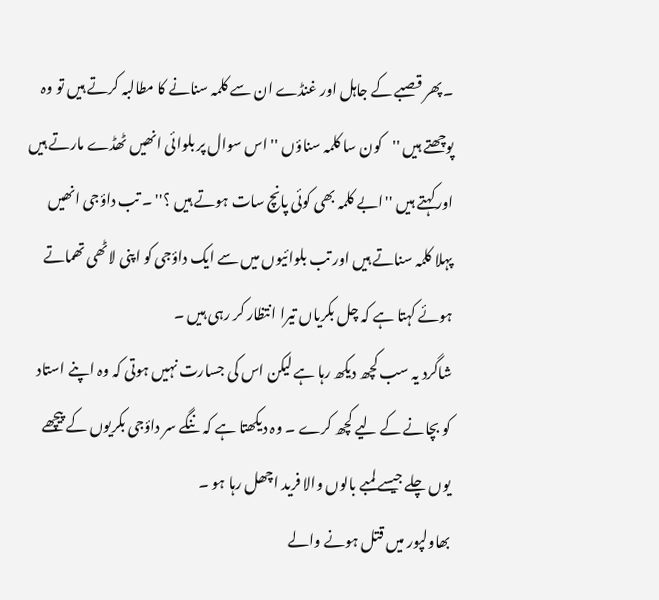۔ پھر قصبے کے جاہل اور غنڈے ان سے کلمہ سنانے کا مطالبہ کرتے ہیں تو وہ پوچھتے ہیں ''کون سا کلمہ سناؤں '' اس سوال پر بلوائی انھیں ٹھڈے مارتے ہیں اورکہتے ہیں ''ابے کلمہ بھی کوئی پانچ سات ہوتے ہیں ؟'' ۔ تب داؤجی انھیں پہلا کلمہ سناتے ہیں اور تب بلوائیوں میں سے ایک داؤجی کو اپنی لاٹھی تھماتے ہوئے کہتا ہے کہ چل بکریاں تیرا انتظار کر رہی ہیں ۔
شاگرد یہ سب کچھ دیکھ رہا ہے لیکن اس کی جسارت نہیں ہوتی کہ وہ اپنے استاد کو بچانے کے لیے کچھ کرے ۔ وہ دیکھتا ہے کہ ننگے سر داؤجی بکریوں کے پیچھے یوں چلے جیسے لمبے بالوں والا فرید اچھل رہا ہو ۔
بھاولپور میں قتل ہونے والے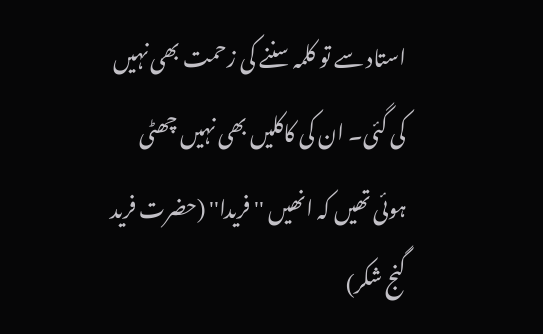استاد سے تو کلمہ سننے کی زحمت بھی نہیں کی گئی۔ ان کی کاکلیں بھی نہیں چھٹی ہوئی تھیں کہ انھیں ''فریدا'' (حضرت فرید گنج شکر)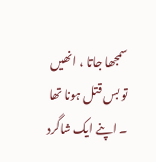سمجھا جاتا ، انھیں تو بس قتل ہونا تھا ۔ اپنے ایک شاگرد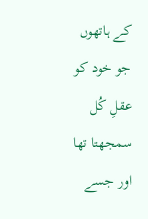کے ہاتھوں جو خود کو عقلِ کُل سمجھتا تھا اور جسے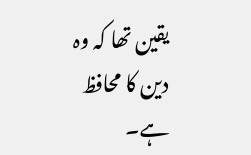یقین تھا کہ وہ دین کا محافظ ہے۔